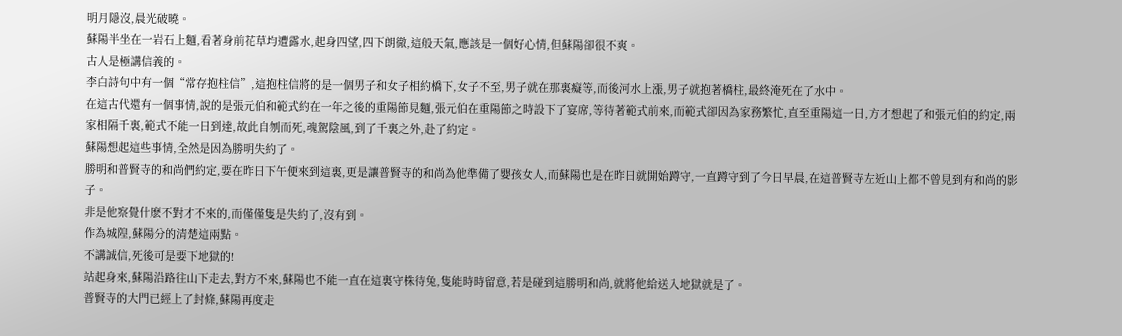明月隱沒,晨光破曉。
蘇陽半坐在一岩石上麵,看著身前花草均遭露水,起身四望,四下朗徹,這般天氣,應該是一個好心情,但蘇陽卻很不爽。
古人是極講信義的。
李白詩句中有一個“常存抱柱信”,這抱柱信將的是一個男子和女子相約橋下,女子不至,男子就在那裏癡等,而後河水上漲,男子就抱著橋柱,最終淹死在了水中。
在這古代還有一個事情,說的是張元伯和範式約在一年之後的重陽節見麵,張元伯在重陽節之時設下了宴席,等待著範式前來,而範式卻因為家務繁忙,直至重陽這一日,方才想起了和張元伯的約定,兩家相隔千裏,範式不能一日到達,故此自刎而死,魂駕陰風,到了千裏之外,赴了約定。
蘇陽想起這些事情,全然是因為勝明失約了。
勝明和普賢寺的和尚們約定,要在昨日下午便來到這裏,更是讓普賢寺的和尚為他準備了嬰孩女人,而蘇陽也是在昨日就開始蹲守,一直蹲守到了今日早晨,在這普賢寺左近山上都不曾見到有和尚的影子。
非是他察覺什麽不對才不來的,而僅僅隻是失約了,沒有到。
作為城隍,蘇陽分的清楚這兩點。
不講誠信,死後可是要下地獄的!
站起身來,蘇陽沿路往山下走去,對方不來,蘇陽也不能一直在這裏守株待兔,隻能時時留意,若是碰到這勝明和尚,就將他給送入地獄就是了。
普賢寺的大門已經上了封條,蘇陽再度走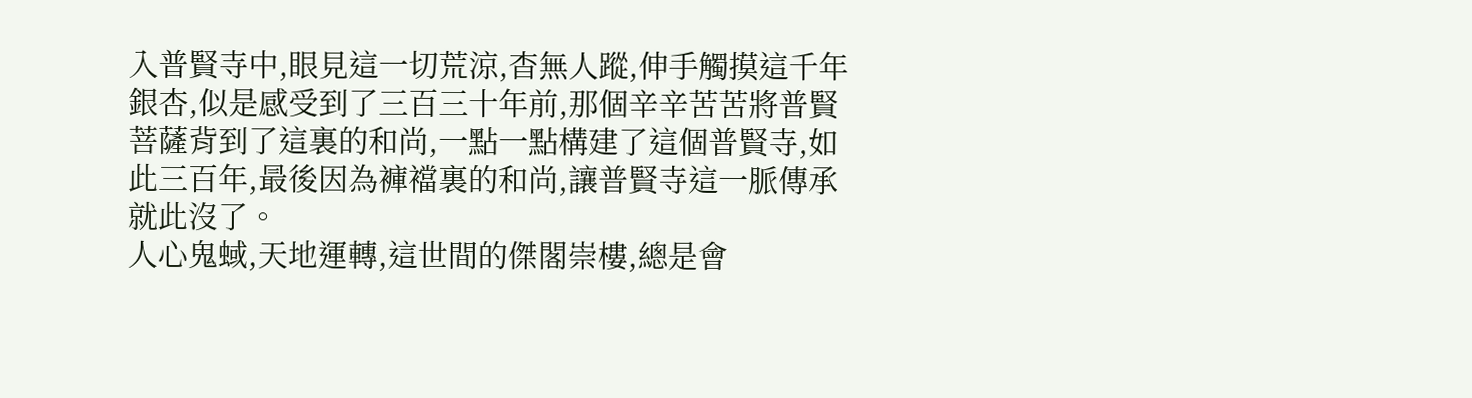入普賢寺中,眼見這一切荒涼,杳無人蹤,伸手觸摸這千年銀杏,似是感受到了三百三十年前,那個辛辛苦苦將普賢菩薩背到了這裏的和尚,一點一點構建了這個普賢寺,如此三百年,最後因為褲襠裏的和尚,讓普賢寺這一脈傳承就此沒了。
人心鬼蜮,天地運轉,這世間的傑閣崇樓,總是會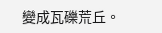變成瓦礫荒丘。